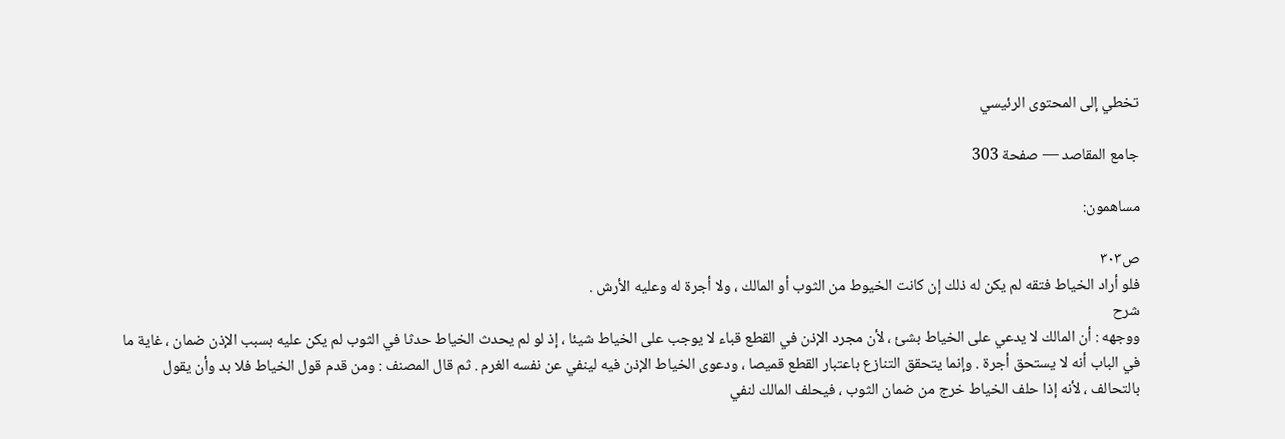تخطي إلى المحتوى الرئيسي

جامع المقاصد — صفحة 303

مساهمون:

ص٣٠٣
فلو أراد الخياط فتقه لم يكن له ذلك إن كانت الخيوط من الثوب أو المالك ، ولا أجرة له وعليه الأرش .
شرح
ووجهه : أن المالك لا يدعي على الخياط بشئ ، لأن مجرد الإذن في القطع قباء لا يوجب على الخياط شيئا ، إذ لو لم يحدث الخياط حدثا في الثوب لم يكن عليه بسبب الإذن ضمان ، غاية ما في الباب أنه لا يستحق أجرة . وإنما يتحقق التنازع باعتبار القطع قميصا ، ودعوى الخياط الإذن فيه لينفي عن نفسه الغرم . ثم قال المصنف : ومن قدم قول الخياط فلا بد وأن يقول بالتحالف ، لأنه إذا حلف الخياط خرج من ضمان الثوب ، فيحلف المالك لنفي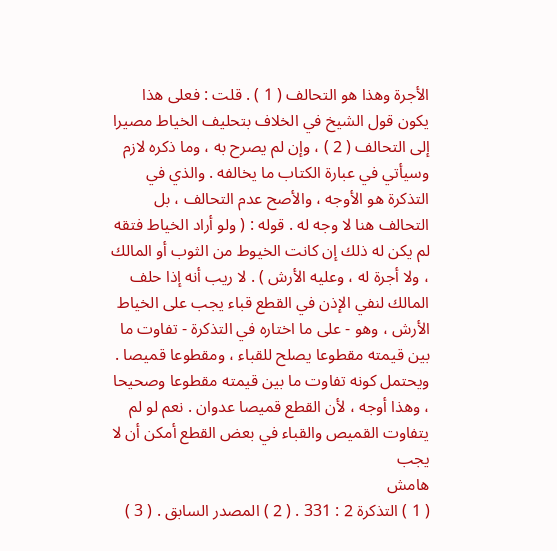الأجرة وهذا هو التحالف ( 1 ) . قلت : فعلى هذا يكون قول الشيخ في الخلاف بتحليف الخياط مصيرا إلى التحالف ( 2 ) ، وإن لم يصرح به ، وما ذكره لازم وسيأتي في عبارة الكتاب ما يخالفه . والذي في التذكرة هو الأوجه ، والأصح عدم التحالف ، بل التحالف هنا لا وجه له . قوله : ( ولو أراد الخياط فتقه لم يكن له ذلك إن كانت الخيوط من الثوب أو المالك ، ولا أجرة له ، وعليه الأرش ) . لا ريب أنه إذا حلف المالك لنفي الإذن في القطع قباء يجب على الخياط الأرش ، وهو - على ما اختاره في التذكرة - تفاوت ما بين قيمته مقطوعا يصلح للقباء ، ومقطوعا قميصا . ويحتمل كونه تفاوت ما بين قيمته مقطوعا وصحيحا ، وهذا أوجه ، لأن القطع قميصا عدوان . نعم لو لم يتفاوت القميص والقباء في بعض القطع أمكن أن لا يجب
هامش
( 1 ) التذكرة 2 : 331 . ( 2 ) المصدر السابق . ( 3 )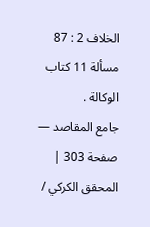الخلاف 2 : 87 مسألة 11 كتاب الوكالة .
جامع المقاصد — صفحة 303 | المحقق الكركي /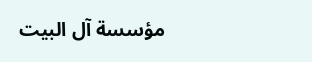مؤسسة آل البيت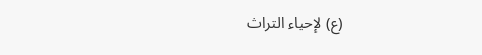(ع) لإحياء التراث